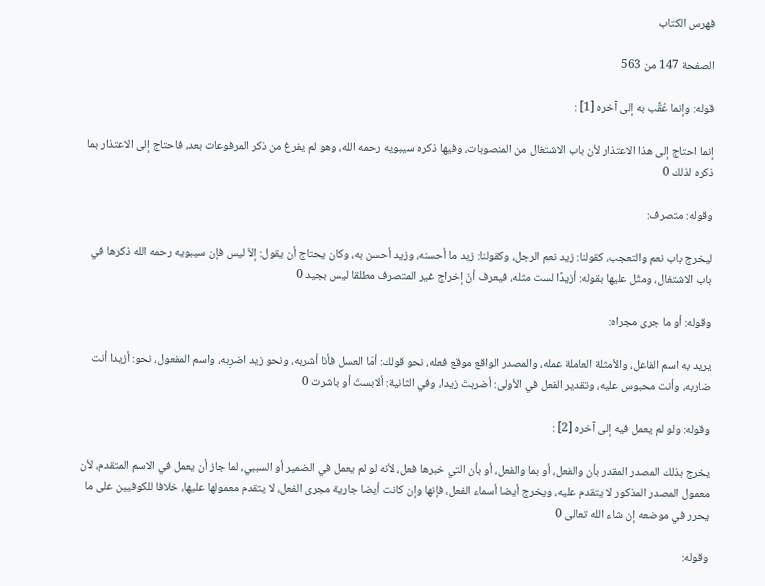فهرس الكتاب

الصفحة 147 من 563

قوله: وإنما عُقِّب به إلى آخره [1] :

إنما احتاج إلى هذا الاعتذار لأن باب الاشتغال من المنصوبات، وفيها ذكره سيبويه رحمه الله، وهو لم يفرغ من ذكر المرفوعات بعد، فاحتاج إلى الاعتذار بما ذكره لذلك 0

وقوله: متصرف:

ليخرج باب نعم والتعجب، كقولنا: زيد نعم الرجل، وكقولنا: زيد ما أحسنه، وزيد أحسن به، وكان يحتاج أن يقول: إلاّ ليس فإن سيبويه رحمه الله ذكرها في باب الاشتغال، ومثّل عليها بقوله: أزيدًا لست مثله، فيعرف أنّ إخراج غير المتصرف مطلقا ليس بجيد 0

وقوله: أو ما جرى مجراه:

يريد به اسم الفاعل، والأمثلة العاملة عمله، والمصدر الواقع موقع فعله، نحو قولك: أمّا العسل فأنا أشربه، ونحو زيد اضرِبه، واسم المفعول، نحو: أزيدا أنت ضاربه، وأنت محبوس عليه، وتقدير الفعل في الأولى: أضربتَ زيدا، وفي الثانية: ألابستَ أو باشرت 0

وقوله: ولو لم يعمل فيه إلى آخره [2] :

يخرج بذلك المصدر المقدر بأن والفعل، أو بما والفعل، أو بأن التي خبرها فعل، لأنه لو لم يعمل في الضمير أو السببي، لما جاز أن يعمل في الاسم المتقدم، لأن معمول المصدر المذكور لا يتقدم عليه، ويخرج أيضا أسماء الفعل، فإنها وإن كانت أيضا جارية مجرى الفعل، لا يتقدم معمولها عليها، خلافا للكوفيين على ما يحرر في موضعه إن شاء الله تعالى 0

وقوله: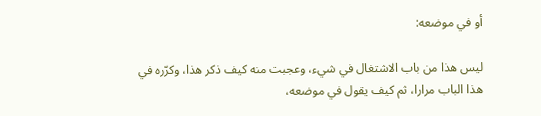أو في موضعه:

ليس هذا من باب الاشتغال في شيء، وعجبت منه كيف ذكر هذا، وكرّره في هذا الباب مرارا، ثم كيف يقول في موضعه،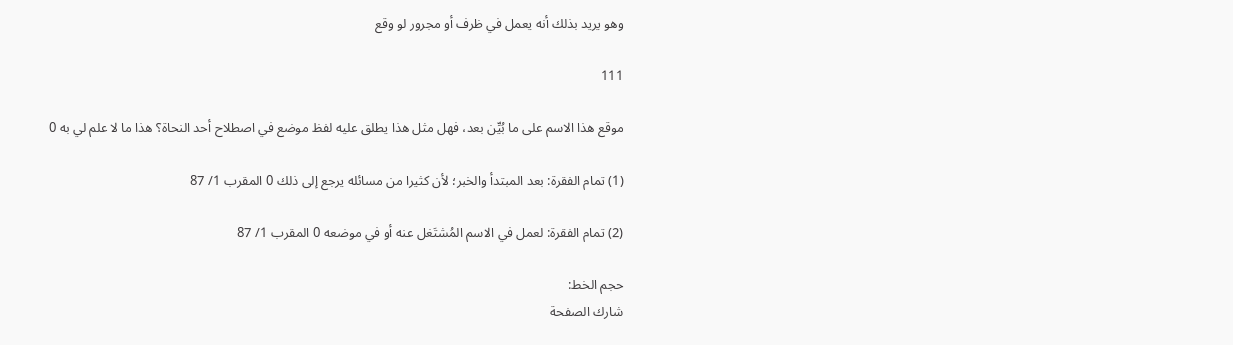وهو يريد بذلك أنه يعمل في ظرف أو مجرور لو وقع

111

موقع هذا الاسم على ما بُيِّن بعد، فهل مثل هذا يطلق عليه لفظ موضع في اصطلاح أحد النحاة؟ هذا ما لا علم لي به 0

(1) تمام الفقرة: بعد المبتدأ والخبر؛ لأن كثيرا من مسائله يرجع إلى ذلك 0 المقرب 1/ 87

(2) تمام الفقرة: لعمل في الاسم المُشتَغل عنه أو في موضعه 0 المقرب 1/ 87

حجم الخط:
شارك الصفحة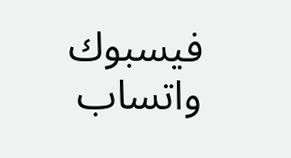فيسبوك واتساب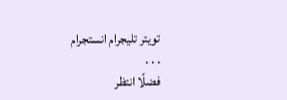تويتر تليجرام انستجرام
. . .
فضلًا انتظر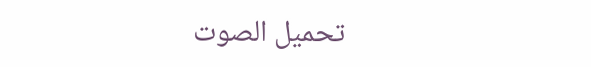تحميل الصوت